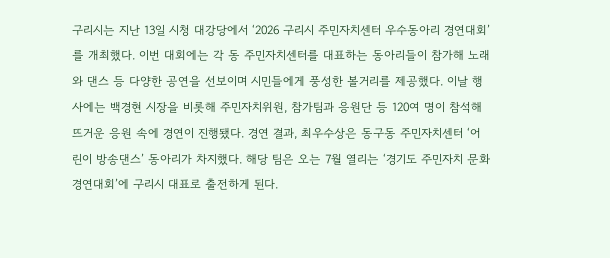구리시는 지난 13일 시청 대강당에서 ‘2026 구리시 주민자치센터 우수동아리 경연대회’를 개최했다. 이번 대회에는 각 동 주민자치센터를 대표하는 동아리들이 참가해 노래와 댄스 등 다양한 공연을 선보이며 시민들에게 풍성한 볼거리를 제공했다. 이날 행사에는 백경현 시장을 비롯해 주민자치위원, 참가팀과 응원단 등 120여 명이 참석해 뜨거운 응원 속에 경연이 진행됐다. 경연 결과, 최우수상은 동구동 주민자치센터 ‘어린이 방송댄스’ 동아리가 차지했다. 해당 팀은 오는 7월 열리는 ‘경기도 주민자치 문화경연대회’에 구리시 대표로 출전하게 된다.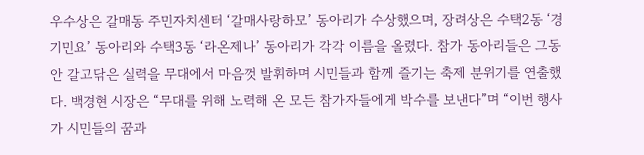우수상은 갈매동 주민자치센터 ‘갈매사랑하모’ 동아리가 수상했으며, 장려상은 수택2동 ‘경기민요’ 동아리와 수택3동 ‘라온제나’ 동아리가 각각 이름을 올렸다. 참가 동아리들은 그동안 갈고닦은 실력을 무대에서 마음껏 발휘하며 시민들과 함께 즐기는 축제 분위기를 연출했다. 백경현 시장은 “무대를 위해 노력해 온 모든 참가자들에게 박수를 보낸다”며 “이번 행사가 시민들의 꿈과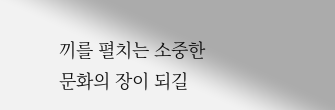끼를 펼치는 소중한 문화의 장이 되길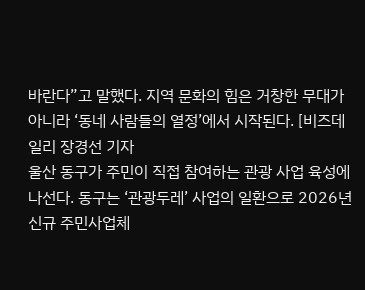바란다”고 말했다. 지역 문화의 힘은 거창한 무대가 아니라 ‘동네 사람들의 열정’에서 시작된다. [비즈데일리 장경선 기자
울산 동구가 주민이 직접 참여하는 관광 사업 육성에 나선다. 동구는 ‘관광두레’ 사업의 일환으로 2026년 신규 주민사업체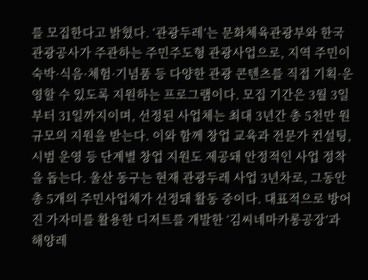를 모집한다고 밝혔다. ‘관광두레’는 문화체육관광부와 한국관광공사가 주관하는 주민주도형 관광사업으로, 지역 주민이 숙박·식음·체험·기념품 등 다양한 관광 콘텐츠를 직접 기획·운영할 수 있도록 지원하는 프로그램이다. 모집 기간은 3월 3일부터 31일까지이며, 선정된 사업체는 최대 3년간 총 5천만 원 규모의 지원을 받는다. 이와 함께 창업 교육과 전문가 컨설팅, 시범 운영 등 단계별 창업 지원도 제공돼 안정적인 사업 정착을 돕는다. 울산 동구는 현재 관광두레 사업 3년차로, 그동안 총 5개의 주민사업체가 선정돼 활동 중이다. 대표적으로 방어진 가자미를 활용한 디저트를 개발한 ‘김씨네마카롱공장’과 해양레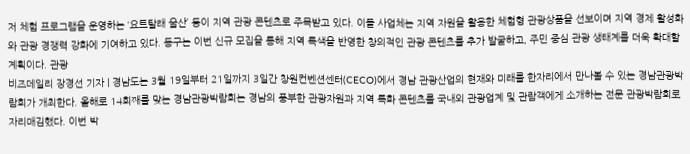저 체험 프로그램을 운영하는 ‘요트탈래 울산’ 등이 지역 관광 콘텐츠로 주목받고 있다. 이들 사업체는 지역 자원을 활용한 체험형 관광상품을 선보이며 지역 경제 활성화와 관광 경쟁력 강화에 기여하고 있다. 동구는 이번 신규 모집을 통해 지역 특색을 반영한 창의적인 관광 콘텐츠를 추가 발굴하고, 주민 중심 관광 생태계를 더욱 확대할 계획이다. 관광
비즈데일리 장경선 기자 | 경남도는 3월 19일부터 21일까지 3일간 창원컨벤션센터(CECO)에서 경남 관광산업의 현재와 미래를 한자리에서 만나볼 수 있는 경남관광박람회가 개최한다. 올해로 14회째를 맞는 경남관광박람회는 경남의 풍부한 관광자원과 지역 특화 콘텐츠를 국내외 관광업계 및 관람객에게 소개하는 전문 관광박람회로 자리매김했다. 이번 박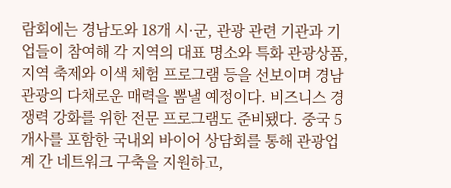람회에는 경남도와 18개 시·군, 관광 관련 기관과 기업들이 참여해 각 지역의 대표 명소와 특화 관광상품, 지역 축제와 이색 체험 프로그램 등을 선보이며 경남 관광의 다채로운 매력을 뽐낼 예정이다. 비즈니스 경쟁력 강화를 위한 전문 프로그램도 준비됐다. 중국 5개사를 포함한 국내외 바이어 상담회를 통해 관광업계 간 네트워크 구축을 지원하고,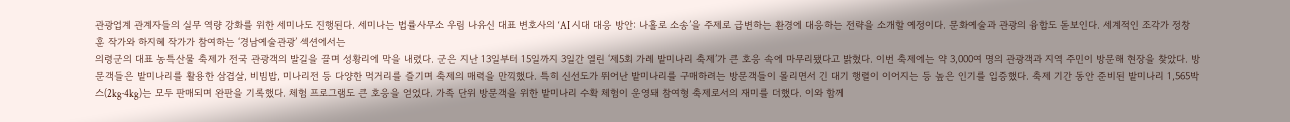관광업계 관계자들의 실무 역량 강화를 위한 세미나도 진행된다. 세미나는 법률사무소 우림 나유신 대표 변호사의 ‘AI 시대 대응 방안: 나홀로 소송’을 주제로 급변하는 환경에 대응하는 전략을 소개할 예정이다. 문화예술과 관광의 융합도 돋보인다. 세계적인 조각가 정창훈 작가와 하지혜 작가가 참여하는 ‘경남예술관광’ 섹션에서는
의령군의 대표 농특산물 축제가 전국 관광객의 발길을 끌며 성황리에 막을 내렸다. 군은 지난 13일부터 15일까지 3일간 열린 ‘제5회 가례 밭미나리 축제’가 큰 호응 속에 마무리됐다고 밝혔다. 이번 축제에는 약 3,000여 명의 관광객과 지역 주민이 방문해 현장을 찾았다. 방문객들은 밭미나리를 활용한 삼겹살, 비빔밥, 미나리전 등 다양한 먹거리를 즐기며 축제의 매력을 만끽했다. 특히 신선도가 뛰어난 밭미나리를 구매하려는 방문객들이 몰리면서 긴 대기 행렬이 이어지는 등 높은 인기를 입증했다. 축제 기간 동안 준비된 밭미나리 1,565박스(2kg·4kg)는 모두 판매되며 완판을 기록했다. 체험 프로그램도 큰 호응을 얻었다. 가족 단위 방문객을 위한 밭미나리 수확 체험이 운영돼 참여형 축제로서의 재미를 더했다. 이와 함께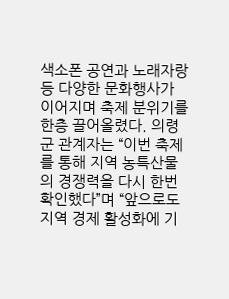색소폰 공연과 노래자랑 등 다양한 문화행사가 이어지며 축제 분위기를 한층 끌어올렸다. 의령군 관계자는 “이번 축제를 통해 지역 농특산물의 경쟁력을 다시 한번 확인했다”며 “앞으로도 지역 경제 활성화에 기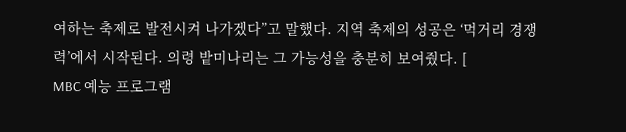여하는 축제로 발전시켜 나가겠다”고 말했다. 지역 축제의 성공은 ‘먹거리 경쟁력’에서 시작된다. 의령 밭미나리는 그 가능성을 충분히 보여줬다. [
MBC 예능 프로그램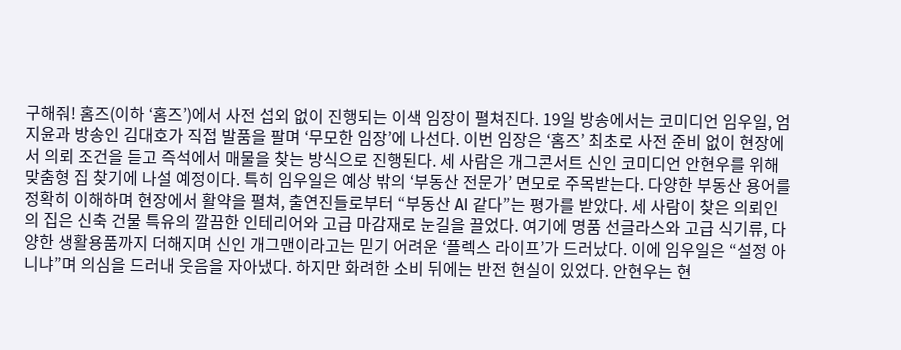구해줘! 홈즈(이하 ‘홈즈’)에서 사전 섭외 없이 진행되는 이색 임장이 펼쳐진다. 19일 방송에서는 코미디언 임우일, 엄지윤과 방송인 김대호가 직접 발품을 팔며 ‘무모한 임장’에 나선다. 이번 임장은 ‘홈즈’ 최초로 사전 준비 없이 현장에서 의뢰 조건을 듣고 즉석에서 매물을 찾는 방식으로 진행된다. 세 사람은 개그콘서트 신인 코미디언 안현우를 위해 맞춤형 집 찾기에 나설 예정이다. 특히 임우일은 예상 밖의 ‘부동산 전문가’ 면모로 주목받는다. 다양한 부동산 용어를 정확히 이해하며 현장에서 활약을 펼쳐, 출연진들로부터 “부동산 AI 같다”는 평가를 받았다. 세 사람이 찾은 의뢰인의 집은 신축 건물 특유의 깔끔한 인테리어와 고급 마감재로 눈길을 끌었다. 여기에 명품 선글라스와 고급 식기류, 다양한 생활용품까지 더해지며 신인 개그맨이라고는 믿기 어려운 ‘플렉스 라이프’가 드러났다. 이에 임우일은 “설정 아니냐”며 의심을 드러내 웃음을 자아냈다. 하지만 화려한 소비 뒤에는 반전 현실이 있었다. 안현우는 현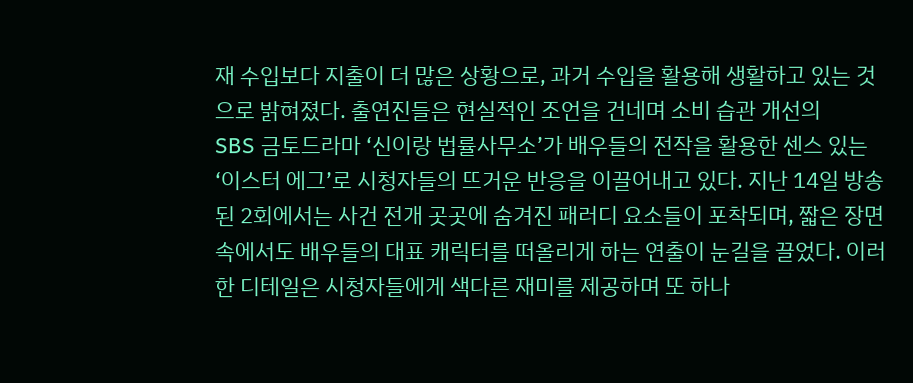재 수입보다 지출이 더 많은 상황으로, 과거 수입을 활용해 생활하고 있는 것으로 밝혀졌다. 출연진들은 현실적인 조언을 건네며 소비 습관 개선의
SBS 금토드라마 ‘신이랑 법률사무소’가 배우들의 전작을 활용한 센스 있는 ‘이스터 에그’로 시청자들의 뜨거운 반응을 이끌어내고 있다. 지난 14일 방송된 2회에서는 사건 전개 곳곳에 숨겨진 패러디 요소들이 포착되며, 짧은 장면 속에서도 배우들의 대표 캐릭터를 떠올리게 하는 연출이 눈길을 끌었다. 이러한 디테일은 시청자들에게 색다른 재미를 제공하며 또 하나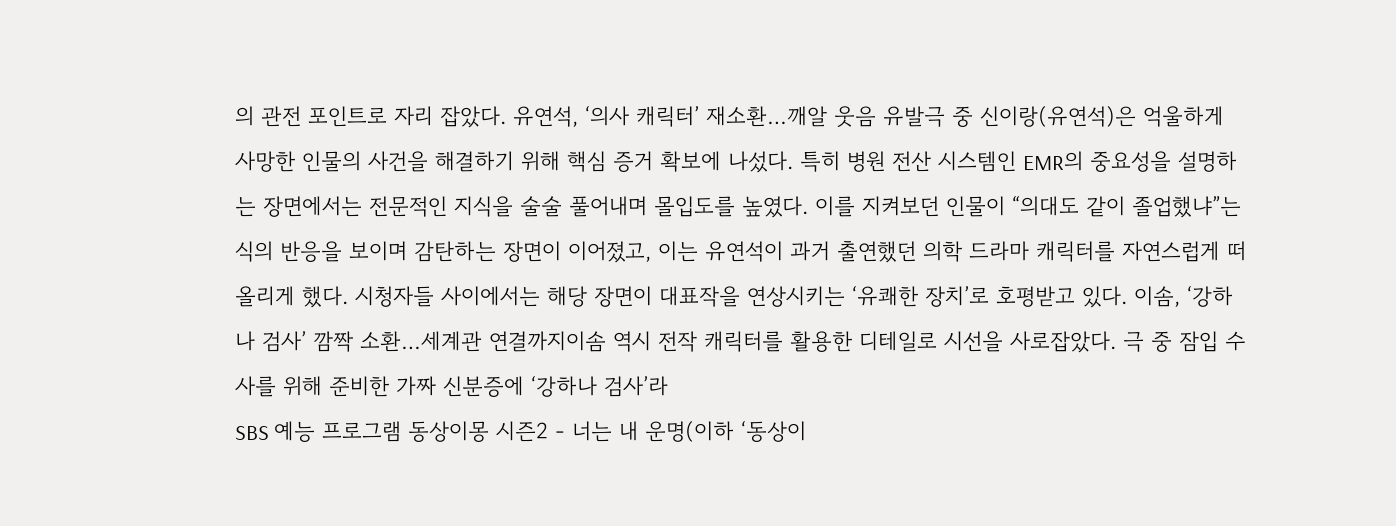의 관전 포인트로 자리 잡았다. 유연석, ‘의사 캐릭터’ 재소환…깨알 웃음 유발극 중 신이랑(유연석)은 억울하게 사망한 인물의 사건을 해결하기 위해 핵심 증거 확보에 나섰다. 특히 병원 전산 시스템인 EMR의 중요성을 설명하는 장면에서는 전문적인 지식을 술술 풀어내며 몰입도를 높였다. 이를 지켜보던 인물이 “의대도 같이 졸업했냐”는 식의 반응을 보이며 감탄하는 장면이 이어졌고, 이는 유연석이 과거 출연했던 의학 드라마 캐릭터를 자연스럽게 떠올리게 했다. 시청자들 사이에서는 해당 장면이 대표작을 연상시키는 ‘유쾌한 장치’로 호평받고 있다. 이솜, ‘강하나 검사’ 깜짝 소환…세계관 연결까지이솜 역시 전작 캐릭터를 활용한 디테일로 시선을 사로잡았다. 극 중 잠입 수사를 위해 준비한 가짜 신분증에 ‘강하나 검사’라
SBS 예능 프로그램 동상이몽 시즌2 - 너는 내 운명(이하 ‘동상이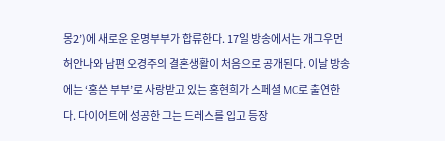몽2’)에 새로운 운명부부가 합류한다. 17일 방송에서는 개그우먼 허안나와 남편 오경주의 결혼생활이 처음으로 공개된다. 이날 방송에는 ‘홍쓴 부부’로 사랑받고 있는 홍현희가 스페셜 MC로 출연한다. 다이어트에 성공한 그는 드레스를 입고 등장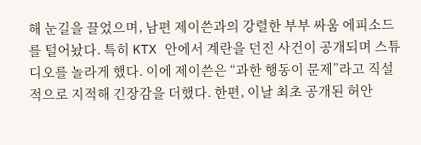해 눈길을 끌었으며, 남편 제이쓴과의 강렬한 부부 싸움 에피소드를 털어놨다. 특히 KTX 안에서 계란을 던진 사건이 공개되며 스튜디오를 놀라게 했다. 이에 제이쓴은 “과한 행동이 문제”라고 직설적으로 지적해 긴장감을 더했다. 한편, 이날 최초 공개된 허안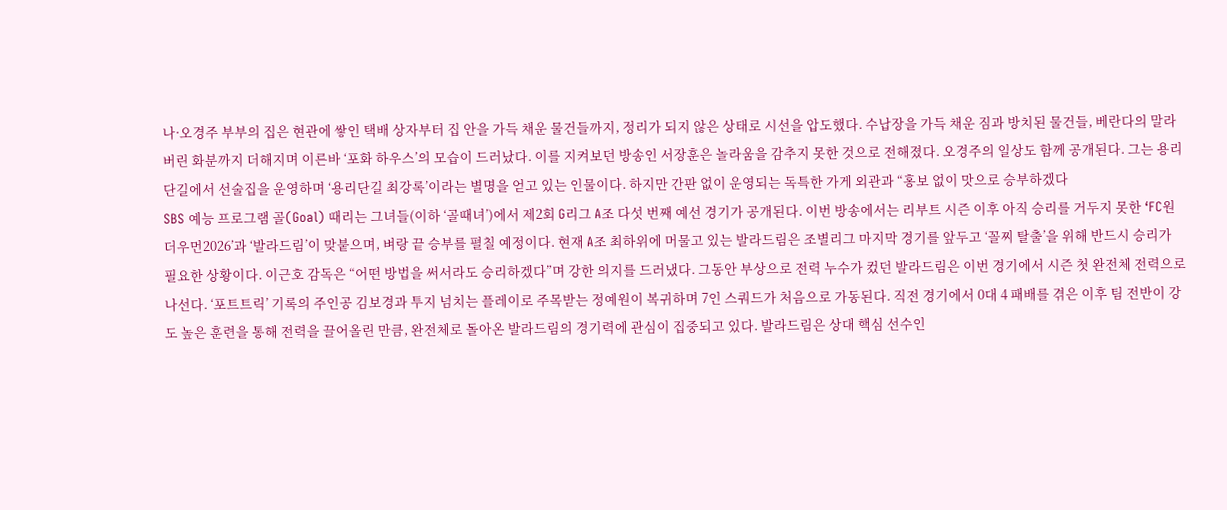나·오경주 부부의 집은 현관에 쌓인 택배 상자부터 집 안을 가득 채운 물건들까지, 정리가 되지 않은 상태로 시선을 압도했다. 수납장을 가득 채운 짐과 방치된 물건들, 베란다의 말라버린 화분까지 더해지며 이른바 ‘포화 하우스’의 모습이 드러났다. 이를 지켜보던 방송인 서장훈은 놀라움을 감추지 못한 것으로 전해졌다. 오경주의 일상도 함께 공개된다. 그는 용리단길에서 선술집을 운영하며 ‘용리단길 최강록’이라는 별명을 얻고 있는 인물이다. 하지만 간판 없이 운영되는 독특한 가게 외관과 “홍보 없이 맛으로 승부하겠다
SBS 예능 프로그램 골(Goal) 때리는 그녀들(이하 ‘골때녀’)에서 제2회 G리그 A조 다섯 번째 예선 경기가 공개된다. 이번 방송에서는 리부트 시즌 이후 아직 승리를 거두지 못한 ‘FC원더우먼2026’과 ‘발라드림’이 맞붙으며, 벼랑 끝 승부를 펼칠 예정이다. 현재 A조 최하위에 머물고 있는 발라드림은 조별리그 마지막 경기를 앞두고 ‘꼴찌 탈출’을 위해 반드시 승리가 필요한 상황이다. 이근호 감독은 “어떤 방법을 써서라도 승리하겠다”며 강한 의지를 드러냈다. 그동안 부상으로 전력 누수가 컸던 발라드림은 이번 경기에서 시즌 첫 완전체 전력으로 나선다. ‘포트트릭’ 기록의 주인공 김보경과 투지 넘치는 플레이로 주목받는 정예원이 복귀하며 7인 스쿼드가 처음으로 가동된다. 직전 경기에서 0대 4 패배를 겪은 이후 팀 전반이 강도 높은 훈련을 통해 전력을 끌어올린 만큼, 완전체로 돌아온 발라드림의 경기력에 관심이 집중되고 있다. 발라드림은 상대 핵심 선수인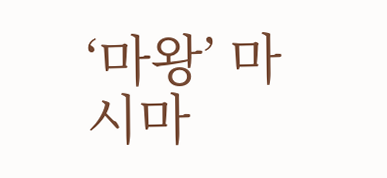‘마왕’ 마시마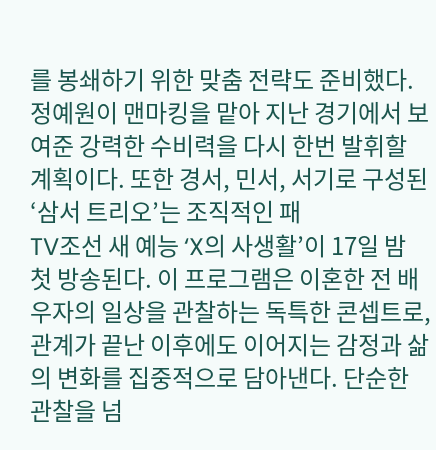를 봉쇄하기 위한 맞춤 전략도 준비했다. 정예원이 맨마킹을 맡아 지난 경기에서 보여준 강력한 수비력을 다시 한번 발휘할 계획이다. 또한 경서, 민서, 서기로 구성된 ‘삼서 트리오’는 조직적인 패
TV조선 새 예능 ‘X의 사생활’이 17일 밤 첫 방송된다. 이 프로그램은 이혼한 전 배우자의 일상을 관찰하는 독특한 콘셉트로, 관계가 끝난 이후에도 이어지는 감정과 삶의 변화를 집중적으로 담아낸다. 단순한 관찰을 넘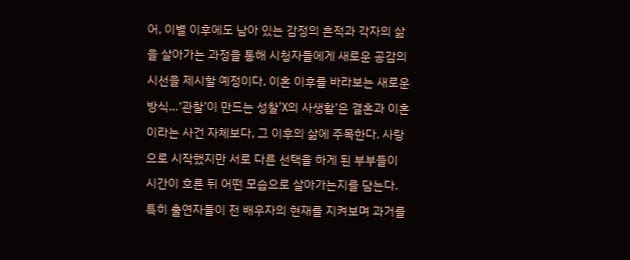어, 이별 이후에도 남아 있는 감정의 흔적과 각자의 삶을 살아가는 과정을 통해 시청자들에게 새로운 공감의 시선을 제시할 예정이다. 이혼 이후를 바라보는 새로운 방식…‘관찰’이 만드는 성찰‘X의 사생활’은 결혼과 이혼이라는 사건 자체보다, 그 이후의 삶에 주목한다. 사랑으로 시작했지만 서로 다른 선택을 하게 된 부부들이 시간이 흐른 뒤 어떤 모습으로 살아가는지를 담는다. 특히 출연자들이 전 배우자의 현재를 지켜보며 과거를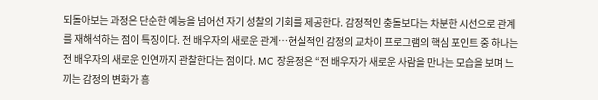되돌아보는 과정은 단순한 예능을 넘어선 자기 성찰의 기회를 제공한다. 감정적인 충돌보다는 차분한 시선으로 관계를 재해석하는 점이 특징이다. 전 배우자의 새로운 관계…현실적인 감정의 교차이 프로그램의 핵심 포인트 중 하나는 전 배우자의 새로운 인연까지 관찰한다는 점이다. MC 장윤정은 “전 배우자가 새로운 사람을 만나는 모습을 보며 느끼는 감정의 변화가 흥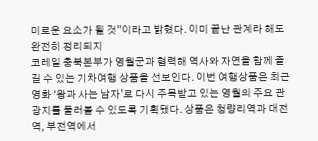미로운 요소가 될 것”이라고 밝혔다. 이미 끝난 관계라 해도 완전히 정리되지
코레일 충북본부가 영월군과 협력해 역사와 자연을 함께 즐길 수 있는 기차여행 상품을 선보인다. 이번 여행상품은 최근 영화 ‘왕과 사는 남자’로 다시 주목받고 있는 영월의 주요 관광지를 둘러볼 수 있도록 기획됐다. 상품은 청량리역과 대전역, 부전역에서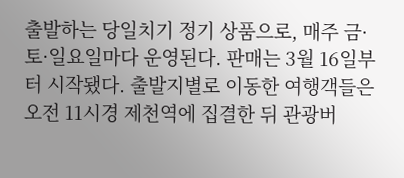출발하는 당일치기 정기 상품으로, 매주 금·토·일요일마다 운영된다. 판매는 3월 16일부터 시작됐다. 출발지별로 이동한 여행객들은 오전 11시경 제천역에 집결한 뒤 관광버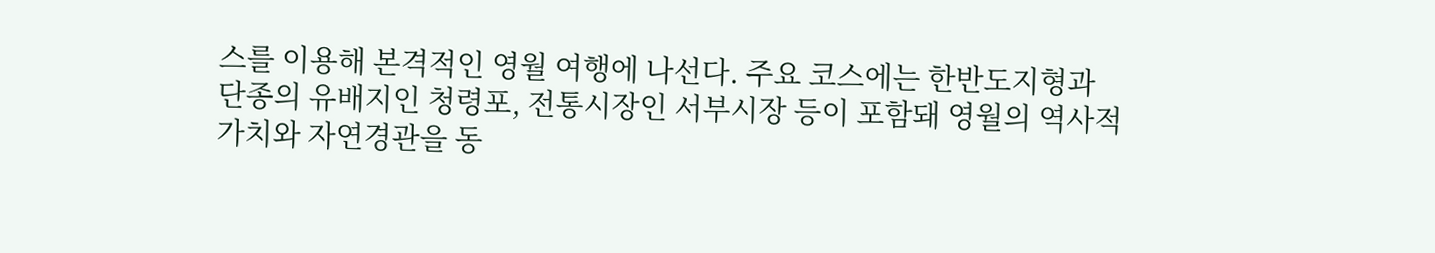스를 이용해 본격적인 영월 여행에 나선다. 주요 코스에는 한반도지형과 단종의 유배지인 청령포, 전통시장인 서부시장 등이 포함돼 영월의 역사적 가치와 자연경관을 동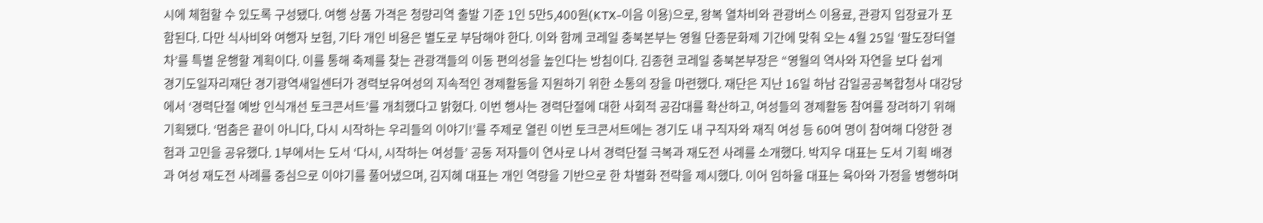시에 체험할 수 있도록 구성됐다. 여행 상품 가격은 청량리역 출발 기준 1인 5만5,400원(KTX-이음 이용)으로, 왕복 열차비와 관광버스 이용료, 관광지 입장료가 포함된다. 다만 식사비와 여행자 보험, 기타 개인 비용은 별도로 부담해야 한다. 이와 함께 코레일 충북본부는 영월 단종문화제 기간에 맞춰 오는 4월 25일 ‘팔도장터열차’를 특별 운행할 계획이다. 이를 통해 축제를 찾는 관광객들의 이동 편의성을 높인다는 방침이다. 김종현 코레일 충북본부장은 “영월의 역사와 자연을 보다 쉽게
경기도일자리재단 경기광역새일센터가 경력보유여성의 지속적인 경제활동을 지원하기 위한 소통의 장을 마련했다. 재단은 지난 16일 하남 감일공공복합청사 대강당에서 ‘경력단절 예방 인식개선 토크콘서트’를 개최했다고 밝혔다. 이번 행사는 경력단절에 대한 사회적 공감대를 확산하고, 여성들의 경제활동 참여를 장려하기 위해 기획됐다. ‘멈춤은 끝이 아니다, 다시 시작하는 우리들의 이야기!’를 주제로 열린 이번 토크콘서트에는 경기도 내 구직자와 재직 여성 등 60여 명이 참여해 다양한 경험과 고민을 공유했다. 1부에서는 도서 ‘다시, 시작하는 여성들’ 공동 저자들이 연사로 나서 경력단절 극복과 재도전 사례를 소개했다. 박지우 대표는 도서 기획 배경과 여성 재도전 사례를 중심으로 이야기를 풀어냈으며, 김지혜 대표는 개인 역량을 기반으로 한 차별화 전략을 제시했다. 이어 임하율 대표는 육아와 가정을 병행하며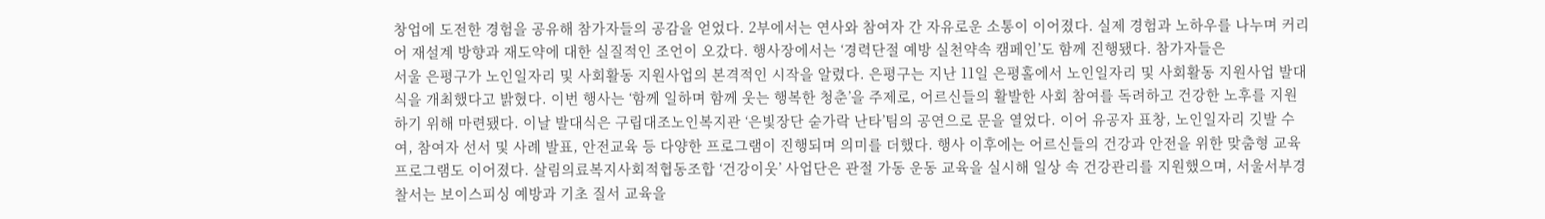창업에 도전한 경험을 공유해 참가자들의 공감을 얻었다. 2부에서는 연사와 참여자 간 자유로운 소통이 이어졌다. 실제 경험과 노하우를 나누며 커리어 재설계 방향과 재도약에 대한 실질적인 조언이 오갔다. 행사장에서는 ‘경력단절 예방 실천약속 캠페인’도 함께 진행됐다. 참가자들은
서울 은평구가 노인일자리 및 사회활동 지원사업의 본격적인 시작을 알렸다. 은평구는 지난 11일 은평홀에서 노인일자리 및 사회활동 지원사업 발대식을 개최했다고 밝혔다. 이번 행사는 ‘함께 일하며 함께 웃는 행복한 청춘’을 주제로, 어르신들의 활발한 사회 참여를 독려하고 건강한 노후를 지원하기 위해 마련됐다. 이날 발대식은 구립대조노인복지관 ‘은빛장단 숟가락 난타’팀의 공연으로 문을 열었다. 이어 유공자 표창, 노인일자리 깃발 수여, 참여자 선서 및 사례 발표, 안전교육 등 다양한 프로그램이 진행되며 의미를 더했다. 행사 이후에는 어르신들의 건강과 안전을 위한 맞춤형 교육 프로그램도 이어졌다. 살림의료복지사회적협동조합 ‘건강이웃’ 사업단은 관절 가동 운동 교육을 실시해 일상 속 건강관리를 지원했으며, 서울서부경찰서는 보이스피싱 예방과 기초 질서 교육을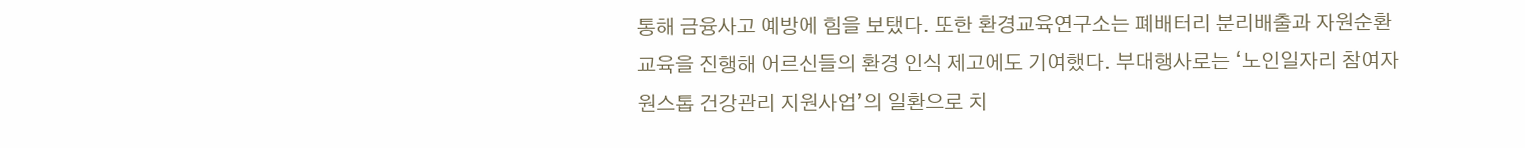통해 금융사고 예방에 힘을 보탰다. 또한 환경교육연구소는 폐배터리 분리배출과 자원순환 교육을 진행해 어르신들의 환경 인식 제고에도 기여했다. 부대행사로는 ‘노인일자리 참여자 원스톱 건강관리 지원사업’의 일환으로 치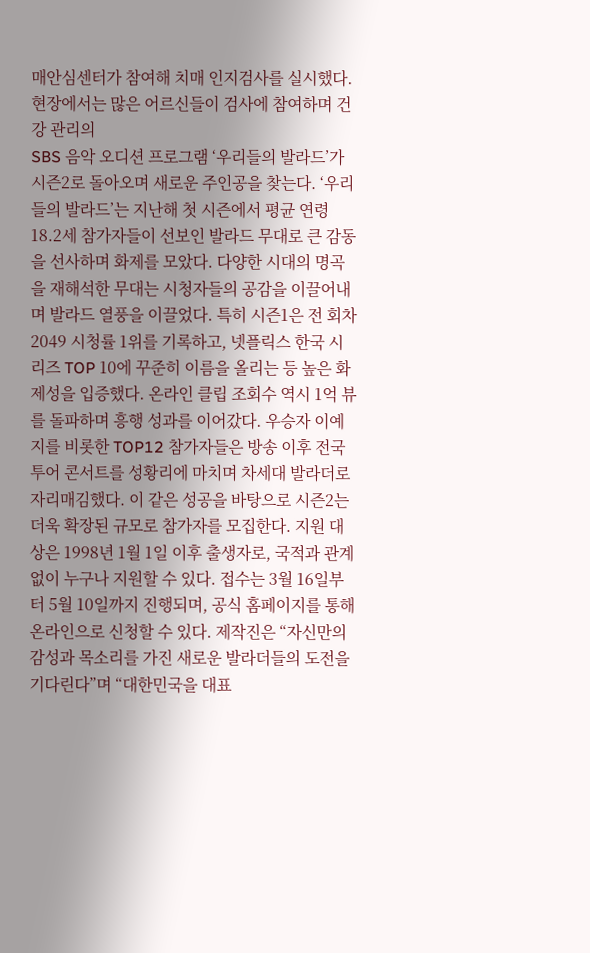매안심센터가 참여해 치매 인지검사를 실시했다. 현장에서는 많은 어르신들이 검사에 참여하며 건강 관리의
SBS 음악 오디션 프로그램 ‘우리들의 발라드’가 시즌2로 돌아오며 새로운 주인공을 찾는다. ‘우리들의 발라드’는 지난해 첫 시즌에서 평균 연령 18.2세 참가자들이 선보인 발라드 무대로 큰 감동을 선사하며 화제를 모았다. 다양한 시대의 명곡을 재해석한 무대는 시청자들의 공감을 이끌어내며 발라드 열풍을 이끌었다. 특히 시즌1은 전 회차 2049 시청률 1위를 기록하고, 넷플릭스 한국 시리즈 TOP 10에 꾸준히 이름을 올리는 등 높은 화제성을 입증했다. 온라인 클립 조회수 역시 1억 뷰를 돌파하며 흥행 성과를 이어갔다. 우승자 이예지를 비롯한 TOP12 참가자들은 방송 이후 전국투어 콘서트를 성황리에 마치며 차세대 발라더로 자리매김했다. 이 같은 성공을 바탕으로 시즌2는 더욱 확장된 규모로 참가자를 모집한다. 지원 대상은 1998년 1월 1일 이후 출생자로, 국적과 관계없이 누구나 지원할 수 있다. 접수는 3월 16일부터 5월 10일까지 진행되며, 공식 홈페이지를 통해 온라인으로 신청할 수 있다. 제작진은 “자신만의 감성과 목소리를 가진 새로운 발라더들의 도전을 기다린다”며 “대한민국을 대표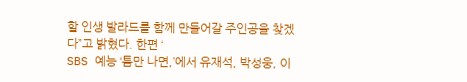할 인생 발라드를 함께 만들어갈 주인공을 찾겠다”고 밝혔다. 한편 ‘
SBS 예능 ‘틈만 나면,’에서 유재석, 박성웅, 이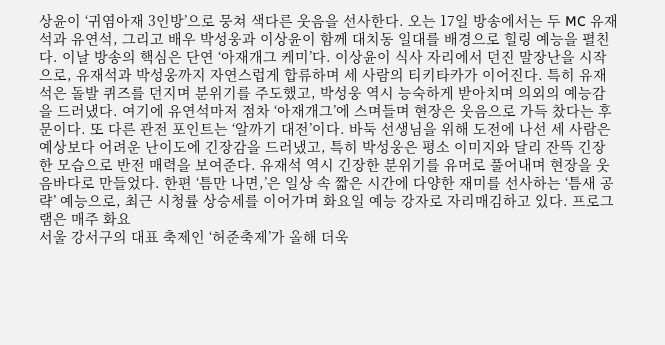상윤이 ‘귀염아재 3인방’으로 뭉쳐 색다른 웃음을 선사한다. 오는 17일 방송에서는 두 MC 유재석과 유연석, 그리고 배우 박성웅과 이상윤이 함께 대치동 일대를 배경으로 힐링 예능을 펼친다. 이날 방송의 핵심은 단연 ‘아재개그 케미’다. 이상윤이 식사 자리에서 던진 말장난을 시작으로, 유재석과 박성웅까지 자연스럽게 합류하며 세 사람의 티키타카가 이어진다. 특히 유재석은 돌발 퀴즈를 던지며 분위기를 주도했고, 박성웅 역시 능숙하게 받아치며 의외의 예능감을 드러냈다. 여기에 유연석마저 점차 ‘아재개그’에 스며들며 현장은 웃음으로 가득 찼다는 후문이다. 또 다른 관전 포인트는 ‘알까기 대전’이다. 바둑 선생님을 위해 도전에 나선 세 사람은 예상보다 어려운 난이도에 긴장감을 드러냈고, 특히 박성웅은 평소 이미지와 달리 잔뜩 긴장한 모습으로 반전 매력을 보여준다. 유재석 역시 긴장한 분위기를 유머로 풀어내며 현장을 웃음바다로 만들었다. 한편 ‘틈만 나면,’은 일상 속 짧은 시간에 다양한 재미를 선사하는 ‘틈새 공략’ 예능으로, 최근 시청률 상승세를 이어가며 화요일 예능 강자로 자리매김하고 있다. 프로그램은 매주 화요
서울 강서구의 대표 축제인 ‘허준축제’가 올해 더욱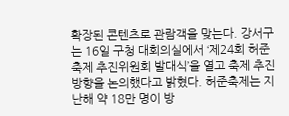확장된 콘텐츠로 관람객을 맞는다. 강서구는 16일 구청 대회의실에서 ‘제24회 허준축제 추진위원회 발대식’을 열고 축제 추진 방향을 논의했다고 밝혔다. 허준축제는 지난해 약 18만 명이 방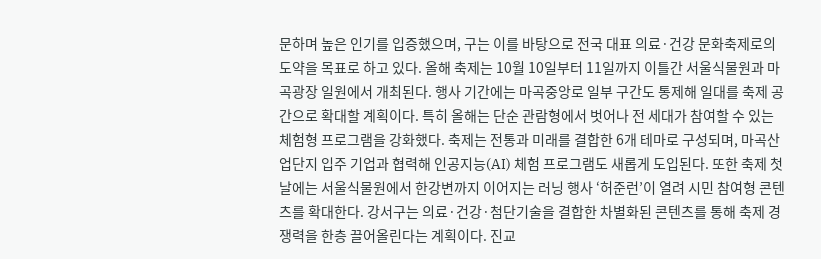문하며 높은 인기를 입증했으며, 구는 이를 바탕으로 전국 대표 의료·건강 문화축제로의 도약을 목표로 하고 있다. 올해 축제는 10월 10일부터 11일까지 이틀간 서울식물원과 마곡광장 일원에서 개최된다. 행사 기간에는 마곡중앙로 일부 구간도 통제해 일대를 축제 공간으로 확대할 계획이다. 특히 올해는 단순 관람형에서 벗어나 전 세대가 참여할 수 있는 체험형 프로그램을 강화했다. 축제는 전통과 미래를 결합한 6개 테마로 구성되며, 마곡산업단지 입주 기업과 협력해 인공지능(AI) 체험 프로그램도 새롭게 도입된다. 또한 축제 첫날에는 서울식물원에서 한강변까지 이어지는 러닝 행사 ‘허준런’이 열려 시민 참여형 콘텐츠를 확대한다. 강서구는 의료·건강·첨단기술을 결합한 차별화된 콘텐츠를 통해 축제 경쟁력을 한층 끌어올린다는 계획이다. 진교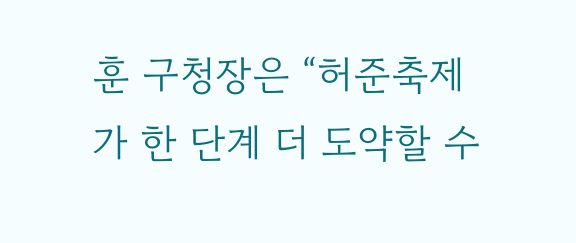훈 구청장은 “허준축제가 한 단계 더 도약할 수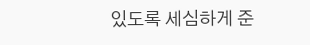있도록 세심하게 준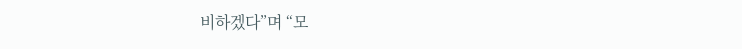비하겠다”며 “모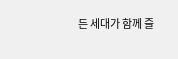든 세대가 함께 즐